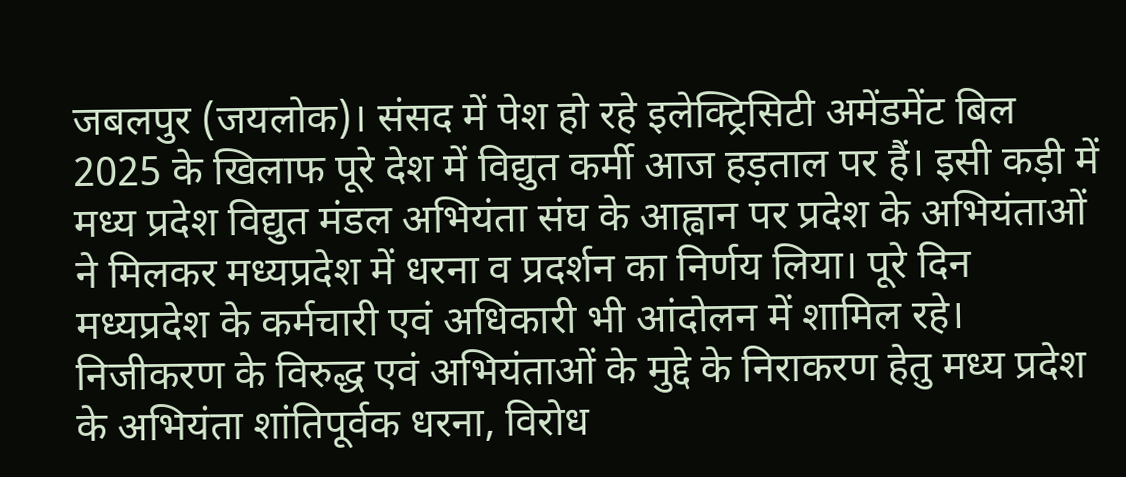जबलपुर (जयलोक)। संसद में पेश हो रहे इलेक्ट्रिसिटी अमेंडमेंट बिल 2025 के खिलाफ पूरे देश में विद्युत कर्मी आज हड़ताल पर हैं। इसी कड़ी में मध्य प्रदेश विद्युत मंडल अभियंता संघ के आह्वान पर प्रदेश के अभियंताओं ने मिलकर मध्यप्रदेश में धरना व प्रदर्शन का निर्णय लिया। पूरे दिन मध्यप्रदेश के कर्मचारी एवं अधिकारी भी आंदोलन में शामिल रहे। निजीकरण के विरुद्ध एवं अभियंताओं के मुद्दे के निराकरण हेतु मध्य प्रदेश के अभियंता शांतिपूर्वक धरना, विरोध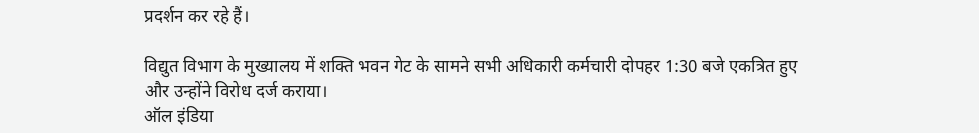प्रदर्शन कर रहे हैं।

विद्युत विभाग के मुख्यालय में शक्ति भवन गेट के सामने सभी अधिकारी कर्मचारी दोपहर 1:30 बजे एकत्रित हुए और उन्होंने विरोध दर्ज कराया।
ऑल इंडिया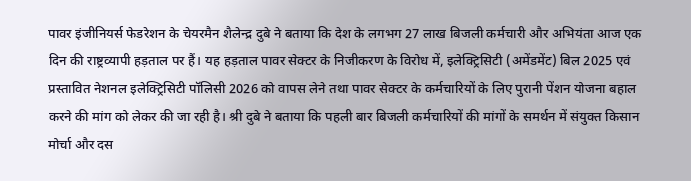पावर इंजीनियर्स फेडरेशन के चेयरमैन शैलेन्द्र दुबे ने बताया कि देश के लगभग 27 लाख बिजली कर्मचारी और अभियंता आज एक दिन की राष्ट्रव्यापी हड़ताल पर हैं। यह हड़ताल पावर सेक्टर के निजीकरण के विरोध में, इलेक्ट्रिसिटी (अमेंडमेंट) बिल 2025 एवं प्रस्तावित नेशनल इलेक्ट्रिसिटी पॉलिसी 2026 को वापस लेने तथा पावर सेक्टर के कर्मचारियों के लिए पुरानी पेंशन योजना बहाल करने की मांग को लेकर की जा रही है। श्री दुबे ने बताया कि पहली बार बिजली कर्मचारियों की मांगों के समर्थन में संयुक्त किसान मोर्चा और दस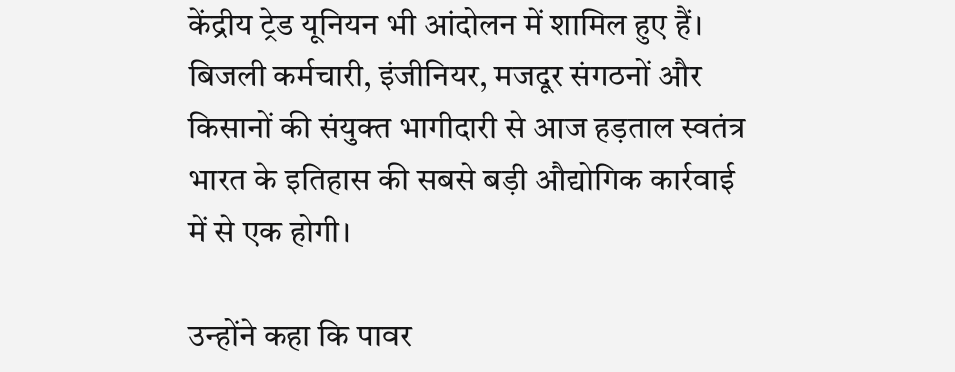केंद्रीय ट्रेड यूनियन भी आंदोलन में शामिल हुए हैं। बिजली कर्मचारी, इंजीनियर, मजदूर संगठनों और किसानों की संयुक्त भागीदारी से आज हड़ताल स्वतंत्र भारत के इतिहास की सबसे बड़ी औद्योगिक कार्रवाई में से एक होगी।

उन्होंने कहा कि पावर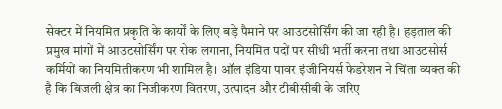सेक्टर में नियमित प्रकृति के कार्यों के लिए बड़े पैमाने पर आउटसोर्सिंग की जा रही है। हड़ताल की प्रमुख मांगों में आउटसोर्सिंग पर रोक लगाना, नियमित पदों पर सीधी भर्ती करना तथा आउटसोर्स कर्मियों का नियमितीकरण भी शामिल है। ऑल इंडिया पावर इंजीनियर्स फेडरेशन ने चिंता व्यक्त की है कि बिजली क्षेत्र का निजीकरण वितरण, उत्पादन और टीबीसीबी के जरिए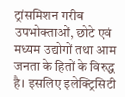ट्रांसमिशन गरीब उपभोक्ताओं, छोटे एवं मध्यम उद्योगों तथा आम जनता के हितों के विरुद्ध है। इसलिए इलेक्ट्रिसिटी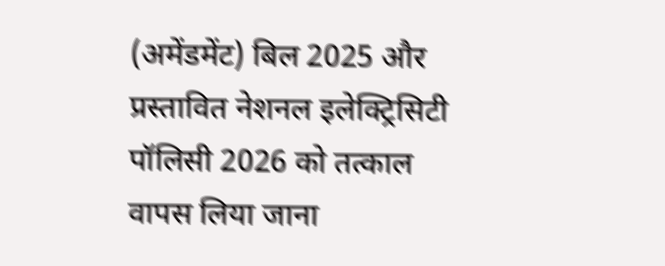(अमेंडमेंट) बिल 2025 और प्रस्तावित नेशनल इलेक्ट्रिसिटी पॉलिसी 2026 को तत्काल वापस लिया जाना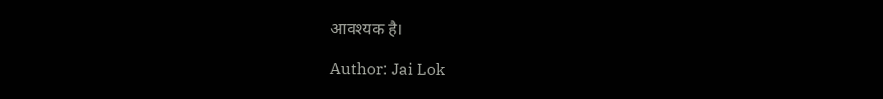आवश्यक है।

Author: Jai Lok